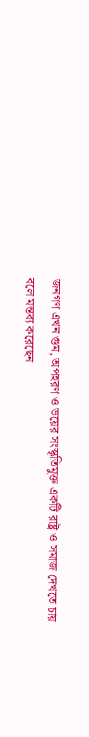জনগণ এখন গুম, অপহরণ ও ভয়ের সংস্কৃতিমুক্ত একটি রাষ্ট্র ও সমাজ দেখতে চায় বলে মন্তব্য করেছেন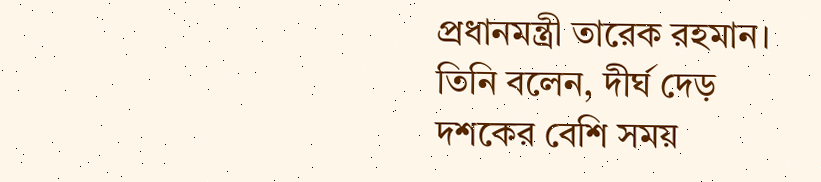প্রধানমন্ত্রী তারেক রহমান। তিনি বলেন, দীর্ঘ দেড় দশকের বেশি সময়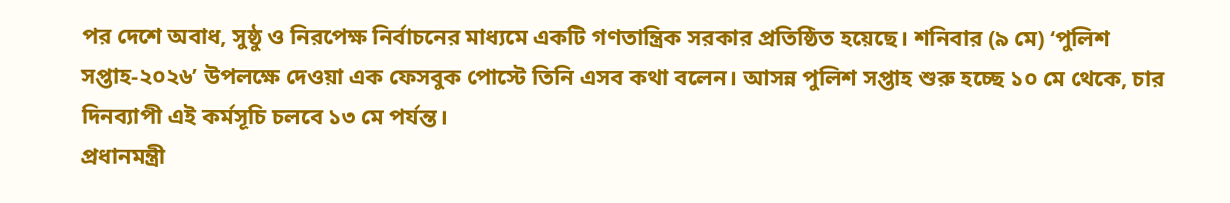পর দেশে অবাধ, সুষ্ঠু ও নিরপেক্ষ নির্বাচনের মাধ্যমে একটি গণতান্ত্রিক সরকার প্রতিষ্ঠিত হয়েছে। শনিবার (৯ মে) ‘পুলিশ সপ্তাহ-২০২৬’ উপলক্ষে দেওয়া এক ফেসবুক পোস্টে তিনি এসব কথা বলেন। আসন্ন পুলিশ সপ্তাহ শুরু হচ্ছে ১০ মে থেকে, চার দিনব্যাপী এই কর্মসূচি চলবে ১৩ মে পর্যন্ত।
প্রধানমন্ত্রী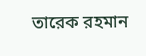তারেক রহমান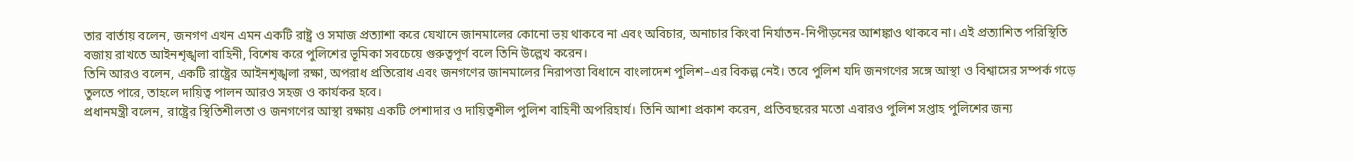তার বার্তায় বলেন, জনগণ এখন এমন একটি রাষ্ট্র ও সমাজ প্রত্যাশা করে যেখানে জানমালের কোনো ভয় থাকবে না এবং অবিচার, অনাচার কিংবা নির্যাতন-নিপীড়নের আশঙ্কাও থাকবে না। এই প্রত্যাশিত পরিস্থিতি বজায় রাখতে আইনশৃঙ্খলা বাহিনী, বিশেষ করে পুলিশের ভূমিকা সবচেয়ে গুরুত্বপূর্ণ বলে তিনি উল্লেখ করেন।
তিনি আরও বলেন, একটি রাষ্ট্রের আইনশৃঙ্খলা রক্ষা, অপরাধ প্রতিরোধ এবং জনগণের জানমালের নিরাপত্তা বিধানে বাংলাদেশ পুলিশ–এর বিকল্প নেই। তবে পুলিশ যদি জনগণের সঙ্গে আস্থা ও বিশ্বাসের সম্পর্ক গড়ে তুলতে পারে, তাহলে দায়িত্ব পালন আরও সহজ ও কার্যকর হবে।
প্রধানমন্ত্রী বলেন, রাষ্ট্রের স্থিতিশীলতা ও জনগণের আস্থা রক্ষায় একটি পেশাদার ও দায়িত্বশীল পুলিশ বাহিনী অপরিহার্য। তিনি আশা প্রকাশ করেন, প্রতিবছরের মতো এবারও পুলিশ সপ্তাহ পুলিশের জন্য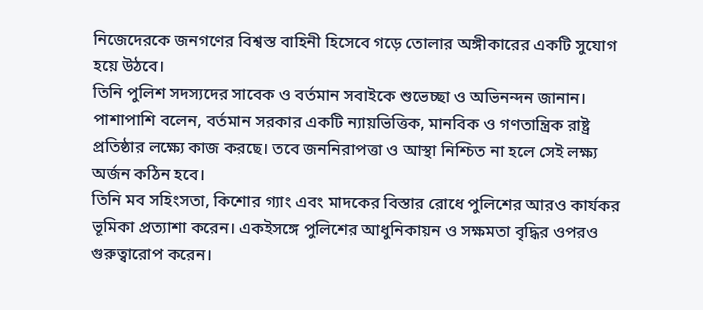নিজেদেরকে জনগণের বিশ্বস্ত বাহিনী হিসেবে গড়ে তোলার অঙ্গীকারের একটি সুযোগ হয়ে উঠবে।
তিনি পুলিশ সদস্যদের সাবেক ও বর্তমান সবাইকে শুভেচ্ছা ও অভিনন্দন জানান। পাশাপাশি বলেন, বর্তমান সরকার একটি ন্যায়ভিত্তিক, মানবিক ও গণতান্ত্রিক রাষ্ট্র প্রতিষ্ঠার লক্ষ্যে কাজ করছে। তবে জননিরাপত্তা ও আস্থা নিশ্চিত না হলে সেই লক্ষ্য অর্জন কঠিন হবে।
তিনি মব সহিংসতা, কিশোর গ্যাং এবং মাদকের বিস্তার রোধে পুলিশের আরও কার্যকর ভূমিকা প্রত্যাশা করেন। একইসঙ্গে পুলিশের আধুনিকায়ন ও সক্ষমতা বৃদ্ধির ওপরও গুরুত্বারোপ করেন।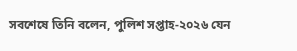সবশেষে তিনি বলেন, পুলিশ সপ্তাহ-২০২৬ যেন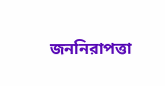জননিরাপত্তা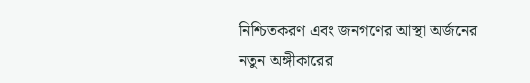নিশ্চিতকরণ এবং জনগণের আস্থা অর্জনের নতুন অঙ্গীকারের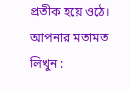প্রতীক হয়ে ওঠে।
আপনার মতামত লিখুন :